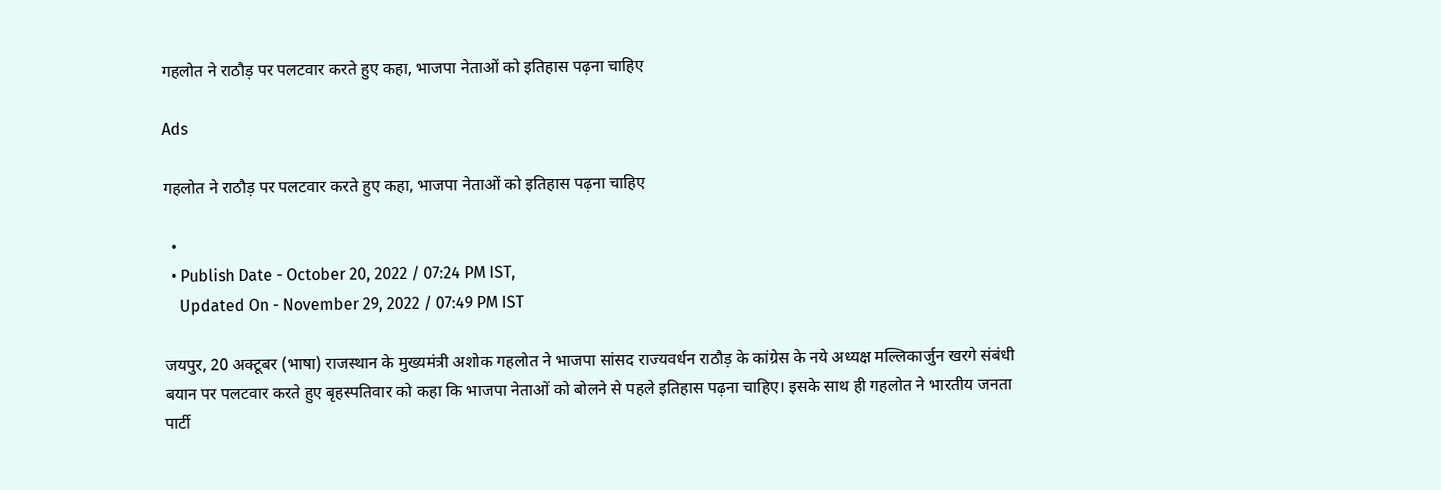गहलोत ने राठौड़ पर पलटवार करते हुए कहा, भाजपा नेताओं को इतिहास पढ़ना चाहिए

Ads

गहलोत ने राठौड़ पर पलटवार करते हुए कहा, भाजपा नेताओं को इतिहास पढ़ना चाहिए

  •
  • Publish Date - October 20, 2022 / 07:24 PM IST,
    Updated On - November 29, 2022 / 07:49 PM IST

जयपुर, 20 अक्टूबर (भाषा) राजस्थान के मुख्यमंत्री अशोक गहलोत ने भाजपा सांसद राज्यवर्धन राठौड़ के कांग्रेस के नये अध्यक्ष मल्लिकार्जुन खरगे संबंधी बयान पर पलटवार करते हुए बृहस्पतिवार को कहा कि भाजपा नेताओं को बोलने से पहले इतिहास पढ़ना चाहिए। इसके साथ ही गहलोत ने भारतीय जनता पार्टी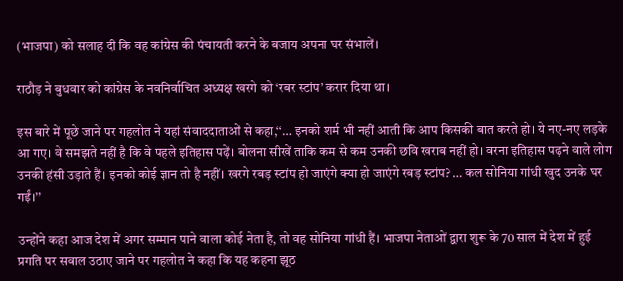(भाजपा) को सलाह दी कि वह कांग्रेस की पंचायती करने के बजाय अपना घर संभालें।

राठौड़ ने बुधवार को कांग्रेस के नवनिर्वाचित अध्यक्ष खरगे को ‘रबर स्टांप’ करार दिया था।

इस बारे में पूछे जाने पर गहलोत ने यहां संवाददाताओं से कहा,‘‘… इनको शर्म भी नहीं आती कि आप किसकी बात करते हो। ये नए-नए लड़के आ गए। वे समझते नहीं है कि वे पहले इतिहास पढ़ें। बोलना सीखें ताकि कम से कम उनकी छवि खराब नहीं हो। वरना इतिहास पढ़ने वाले लोग उनकी हंसी उड़ाते हैं। इनको कोई ज्ञान तो है नहीं। खरगे रबड़ स्टांप हो जाएंगे क्या हो जाएंगे रबड़ स्टांप? … कल सोनिया गांधी खुद उनके घर गईं।’’

उन्होंने कहा आज देश में अगर सम्मान पाने वाला कोई नेता है, तो वह सोनिया गांधी हैं। भाजपा नेताओं द्वारा शुरू के 70 साल में देश में हुई प्रगति पर सवाल उठाए जाने पर गहलोत ने कहा कि यह कहना झूठ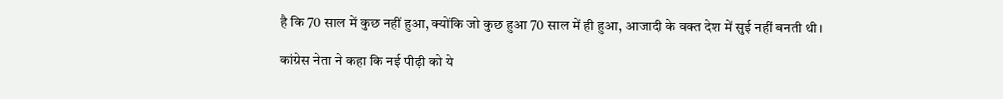है कि 70 साल में कुछ नहीं हुआ, क्योंकि जो कुछ हुआ 70 साल में ही हुआ, आजादी के वक्त देश में सुई नहीं बनती थी।

कांग्रेस नेता ने कहा कि नई पीढ़ी को ये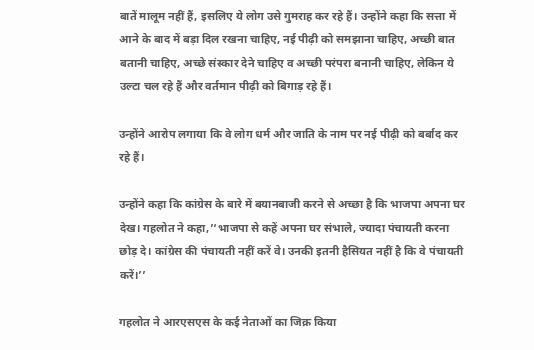बातें मालूम नहीं हैं, इसलिए ये लोग उसे गुमराह कर रहे हैं। उन्होंने कहा कि सत्ता में आने के बाद में बड़ा दिल रखना चाहिए, नई पीढ़ी को समझाना चाहिए, अच्छी बात बतानी चाहिए, अच्छे संस्कार देने चाहिए व अच्छी परंपरा बनानी चाहिए, लेकिन ये उल्टा चल रहे हैं और वर्तमान पीढ़ी को बिगाड़ रहे हैं।

उन्होंने आरोप लगाया कि वे लोग धर्म और जाति के नाम पर नई पीढ़ी को बर्बाद कर रहे हैं।

उन्होंने कहा कि कांग्रेस के बारे में बयानबाजी करने से अच्छा है कि भाजपा अपना घर देख। गहलोत ने कहा,’‘भाजपा से कहें अपना घर संभाले, ज्यादा पंचायती करना छोड़ दे। कांग्रेस की पंचायती नहीं करें वे। उनकी इतनी हैसियत नहीं है कि वे पंचायती करें।’’

गहलोत ने आरएसएस के कई नेताओं का जिक्र किया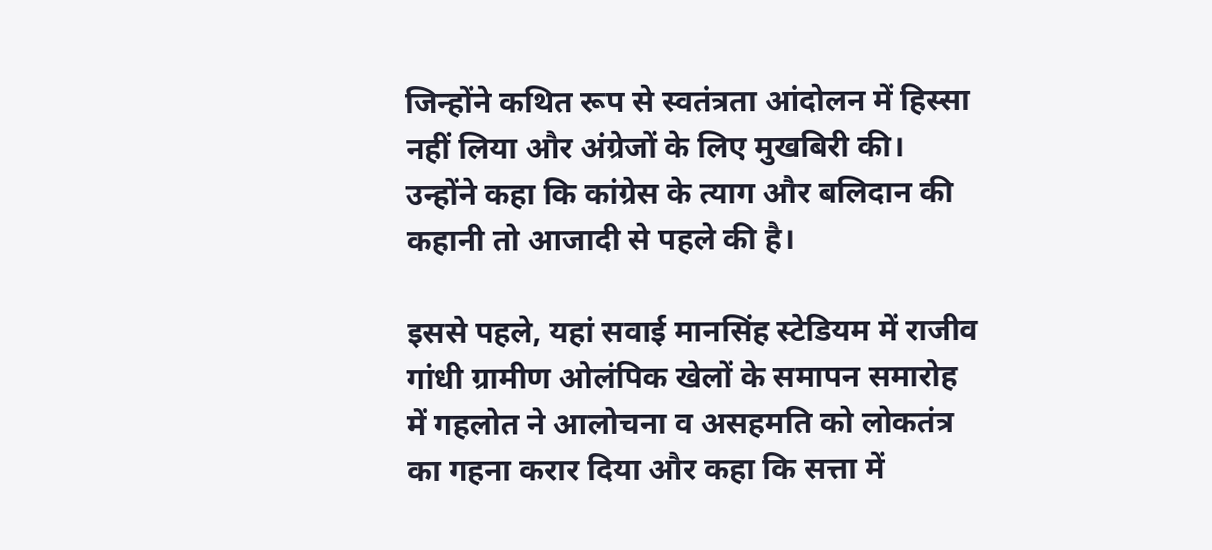जिन्होंने कथित रूप से स्वतंत्रता आंदोलन में हिस्सा नहीं लिया और अंग्रेजों के लिए मुखबिरी की। उन्होंने कहा कि कांग्रेस के त्याग और बलिदान की कहानी तो आजादी से पहले की है।

इससे पहले, यहां सवाई मानसिंह स्टेडियम में राजीव गांधी ग्रामीण ओलंपिक खेलों के समापन समारोह में गहलोत ने आलोचना व असहमति को लोकतंत्र का गहना करार दिया और कहा कि सत्ता में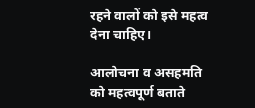रहने वालों को इसे महत्व देना चाहिए।

आलोचना व असहमति को महत्वपूर्ण बताते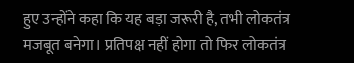हुए उन्होंने कहा कि यह बड़ा जरूरी है, तभी लोकतंत्र मजबूत बनेगा। प्रतिपक्ष नहीं होगा तो फिर लोकतंत्र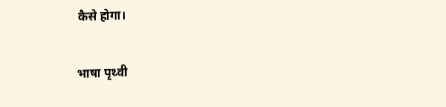कैसे होगा।

भाषा पृथ्वी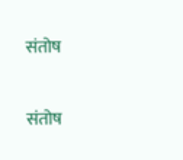संतोष

संतोष